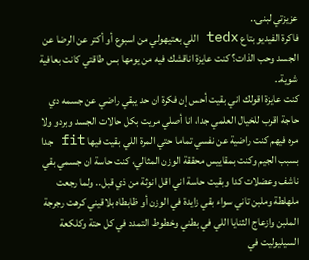عزيزتي لبنى..
فاكرة الفيديو بتاع tedx اللي بعتيهولي من اسبوع أو أكتر عن الرضا عن الجسد وحب الذات؟ كنت عايزة اناقشك فيه من يومها بس طاقتي كانت بعافية شوية..
كنت عايزة اقولك اني بقيت أحس إن فكرة ان حد يبقي راضي عن جسمه دي حاجة اقرب للخيال العلمي جدا، انا أصلي مريت بكل حالات الجسد وبردو ولا مره فيهم كنت راضية عن نفسي تماما حتي المرة اللي بقيت فيها fit جدا بسبب الجيم وكنت بمقاييس محققة الوزن المثالي، كنت حاسة ان جسمي بقي ناشف وعضلات كدا وبقيت حاسة اني اقل انوثة من ذي قبل.. ولما رجعت ملهلطة وملبن تاني سواء بقي زايدة في الوزن أو ظابطاه بلاقيني كرهت رجرجة الملبن وازعاج الثنايا اللي في بطني وخطوط التمدد في كل حتة وكلكعة السيليوليت في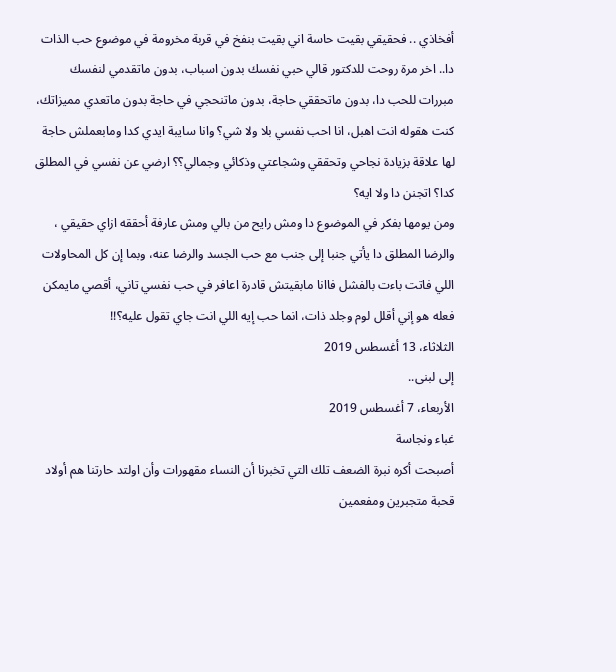أفخاذي .. فحقيقي بقيت حاسة اني بقيت بنفخ في قربة مخرومة في موضوع حب الذات دا.. اخر مرة روحت للدكتور قالي حبي نفسك بدون اسباب، بدون ماتقدمي لنفسك مبررات للحب دا، بدون ماتحققي حاجة، بدون ماتنحجي في حاجة بدون ماتعدي مميزاتك، كنت هقوله انت اهبل، انا احب نفسي بلا ولا شي؟ وانا سايبة ايدي كدا ومابعملش حاجة لها علاقة بزيادة نجاحي وتحققي وشجاعتي وذكائي وجمالي؟؟ ارضي عن نفسي في المطلق كدا؟ اتجنن دا ولا ايه؟
ومن يومها بفكر في الموضوع دا ومش رايح من بالي ومش عارفة أحققه ازاي حقيقي ، والرضا المطلق دا يأتي جنبا إلى جنب مع حب الجسد والرضا عنه، وبما إن كل المحاولات اللي فاتت باءت بالفشل فاانا مابقيتش قادرة اعافر في حب نفسي تاني، أقصي مايمكن فعله هو إني أقلل لوم وجلد ذات، انما حب إيه اللي انت جاي تقول عليه؟!!
الثلاثاء، 13 أغسطس 2019
إلى لبنى..
الأربعاء، 7 أغسطس 2019
غباء ونجاسة
أصبحت أكره نبرة الضعف تلك التي تخبرنا أن النساء مقهورات وأن اولتد حارتنا هم أولاد قحبة متجبرين ومفعمين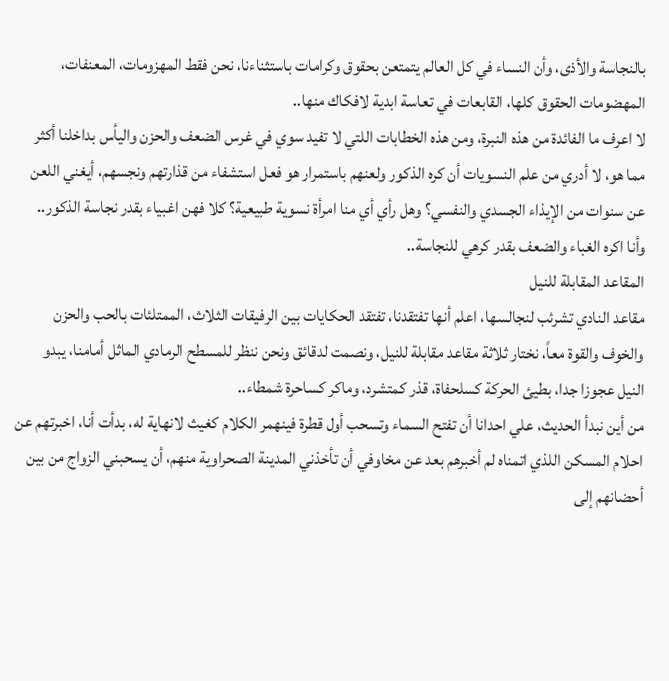بالنجاسة والأذى، وأن النساء في كل العالم يتمتعن بحقوق وكرامات باستثناءنا، نحن فقط المهزومات، المعنفات، المهضومات الحقوق كلها، القابعات في تعاسة ابدية لافكاك منها..
لا اعرف ما الفائدة من هذه النبرة، ومن هذه الخطابات اللتي لا تفيد سوي في غرس الضعف والحزن واليأس بداخلنا أكثر مما هو، لا أدري من علم النسويات أن كره الذكور ولعنهم باستمرار هو فعل استشفاء من قذارتهم ونجسهم، أيغني اللعن عن سنوات من الإيذاء الجسدي والنفسي؟ وهل رأي أي منا امرأة نسوية طبيعية؟ كلا فهن اغبياء بقدر نجاسة الذكور..
وأنا اكره الغباء والضعف بقدر كرهي للنجاسة..
المقاعد المقابلة للنيل
مقاعد النادي تشرئب لنجالسها، اعلم أنها تفتقدنا، تفتقد الحكايات بين الرفيقات الثلاث، الممتلئات بالحب والحزن والخوف والقوة معاً، نختار ثلاثة مقاعد مقابلة للنيل، ونصمت لدقائق ونحن ننظر للمسطح الرمادي الماثل أمامنا، يبدو النيل عجوزا جدا، بطيئ الحركة كسلحفاة، قذر كمتشرد، وماكر كساحرة شمطاء..
من أين نبدأ الحديث، علي احدانا أن تفتح السماء وتسحب أول قطرة فينهمر الكلام كغيث لانهاية له، بدأت أنا، اخبرتهم عن احلام المسكن اللذي اتمناه لم أخبرهم بعد عن مخاوفي أن تأخذني المدينة الصحراوية منهم، أن يسحبني الزواج من بين أحضانهم إلى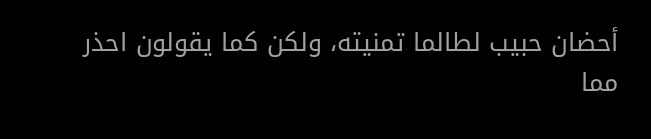أحضان حبيب لطالما تمنيته، ولكن كما يقولون احذر مما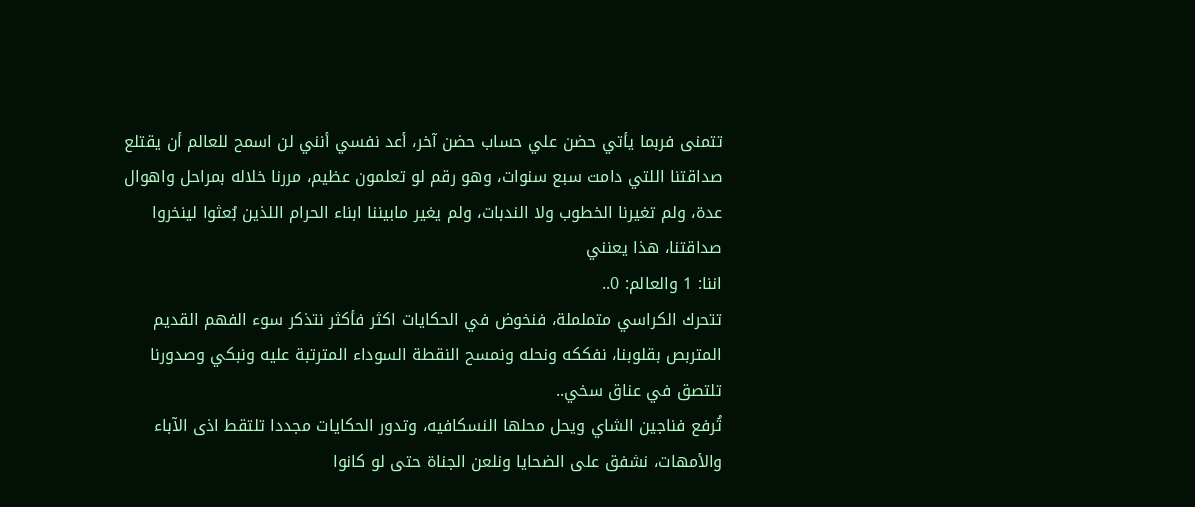تتمنى فربما يأتي حضن علي حساب حضن آخر، أعد نفسي أنني لن اسمح للعالم أن يقتلع صداقتنا اللتي دامت سبع سنوات، وهو رقم لو تعلمون عظيم، مررنا خلاله بمراحل واهوال عدة، ولم تغيرنا الخطوب ولا الندبات، ولم يغير مابيننا ابناء الحرام اللذين بُعثوا لينخروا صداقتنا، هذا يعنني
اننا: 1 والعالم: 0..
تتحرك الكراسي متململة، فنخوض في الحكايات اكثر فأكثر نتذكر سوء الفهم القديم المتربص بقلوبنا، نفككه ونحله ونمسح النقطة السوداء المترتبة عليه ونبكي وصدورنا تلتصق في عناق سخي..
تُرفع فناجين الشاي ويحل محلها النسكافيه، وتدور الحكايات مجددا تلتقط اذى الآباء والأمهات، نشفق على الضحايا ونلعن الجناة حتى لو كانوا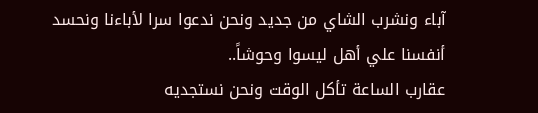آباء ونشرب الشاي من جديد ونحن ندعوا سرا لأباءنا ونحسد أنفسنا علي أهل ليسوا وحوشاً..
عقارب الساعة تأكل الوقت ونحن نستجديه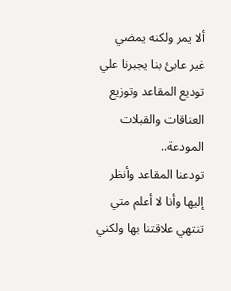ألا يمر ولكنه يمضي غير عابئ بنا يجبرنا علي توديع المقاعد وتوزيع العناقات والقبلات المودعة..
تودعنا المقاعد وأنظر إليها وأنا لا أعلم متي تنتهي علاقتنا بها ولكني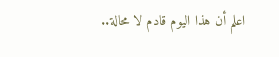اعلم أن هذا اليوم قادم لا محالة..